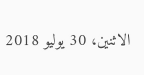الاثنين، 30 يوليو 2018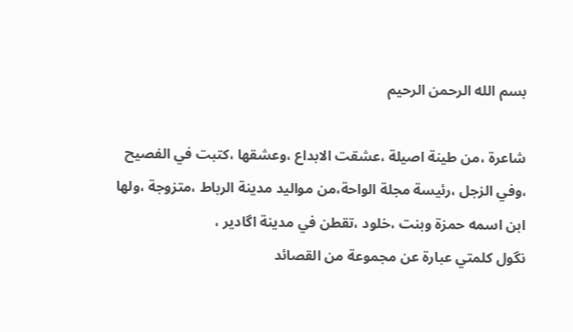بسم الله الرحمن الرحيم

شاعرة ،من طينة اصيلة ،عشقت الابداع ،وعشقها ،كتبت في الفصيح ،وفي الزجل ،رئيسة مجلة الواحة،من مواليد مدينة الرباط ،متزوجة ،ولها ابن اسمه حمزة وبنت ،خلود ،تقطن في مدينة اگادير ،
نگول كلمتي عبارة عن مجموعة من القصائد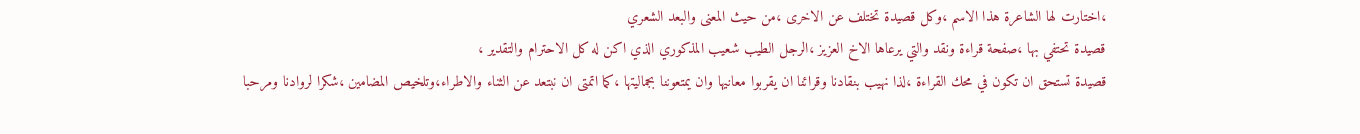،اختارت لها الشاعرة هذا الاسم ،وكل قصيدة تختلف عن الاخرى ،من حيث المعنى والبعد الشعري
قصيدة تحتفي بها ،صفحة قراءة ونقد والتي يرعاها الاخ العزيز ،الرجل الطيب شعيب المذكوري الذي اكن له كل الاحترام والتقدير ،
قصيدة تستحق ان تكون في محك القراءة ،لذا نهيب بنقادنا وقرائنا ان يقربوا معانيها وان يمتعوننا بجماليتها ،كما اتمتى ان نبتعد عن الثناء والاطراء،وتلخيص المضامين ،شكرا لروادنا ومرحبا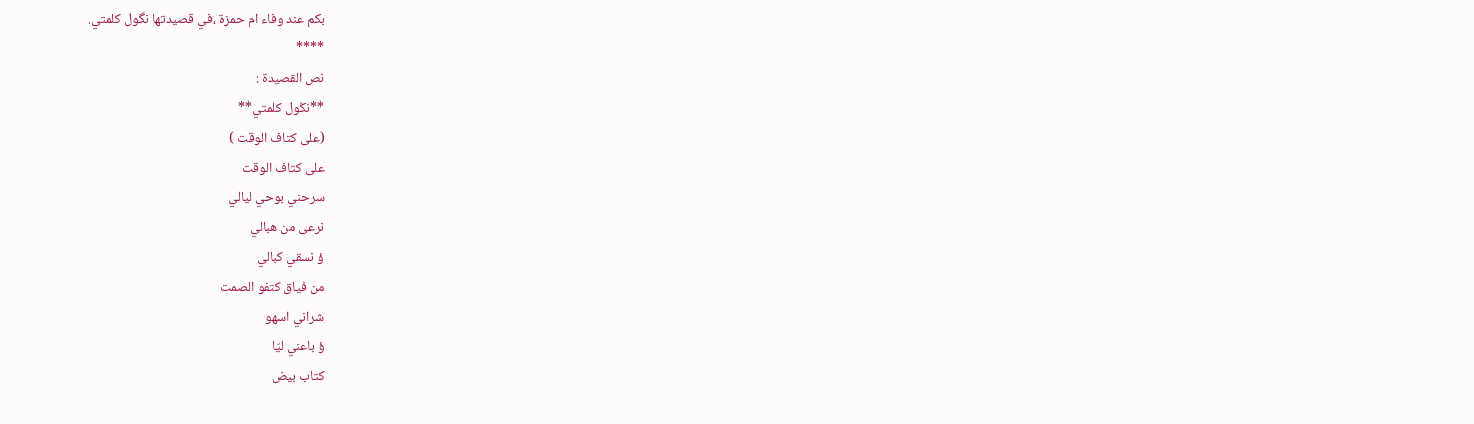بكم عند وفاء ام حمزة ،في قصيدتها نگول كلمتي.
****
نص القصيدة :
**نڭول كلمتي**
(على كتاف الوقت )
على كتاف الوقت
سرحني بوحي ليالي
نرعى من هبالي
ؤ نسقي كبالي
من فياق كتفو الصمت
شراني اسهو
ؤ باعني ليّا
كتاب بيض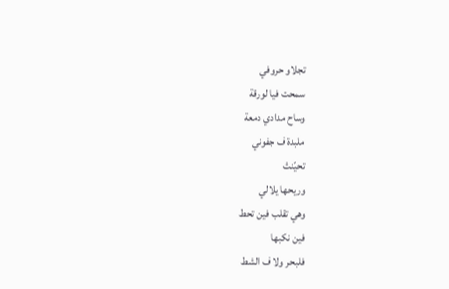تجلاو حروفي
سمحت فيا لورقة
وساح مدادي دمعة
ملبدة ف جفوني
تحيّنتْ
وريحها يلالي
وهي تقلب فين تحط
فين نكبها
فلبحر ولا ف الشط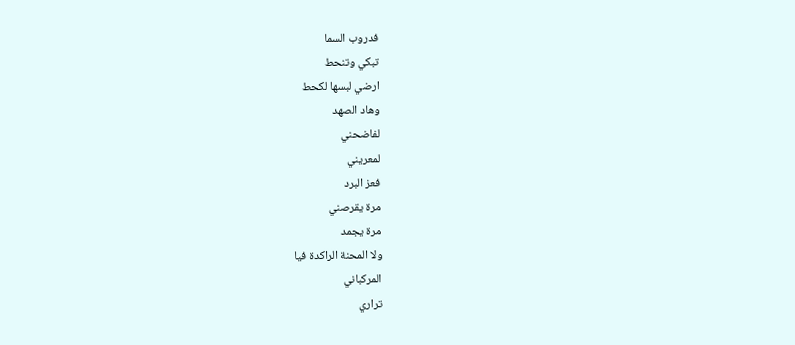فدروب السما
تبكي وتنحط
ارضي لبسها لكحط
وهاد الصهد
لفاضحني
لمعريني
فعز البرد
مرة يقرصني
مرة يجمد
ولا المحنة الراكدة فيا
المركباني
تراري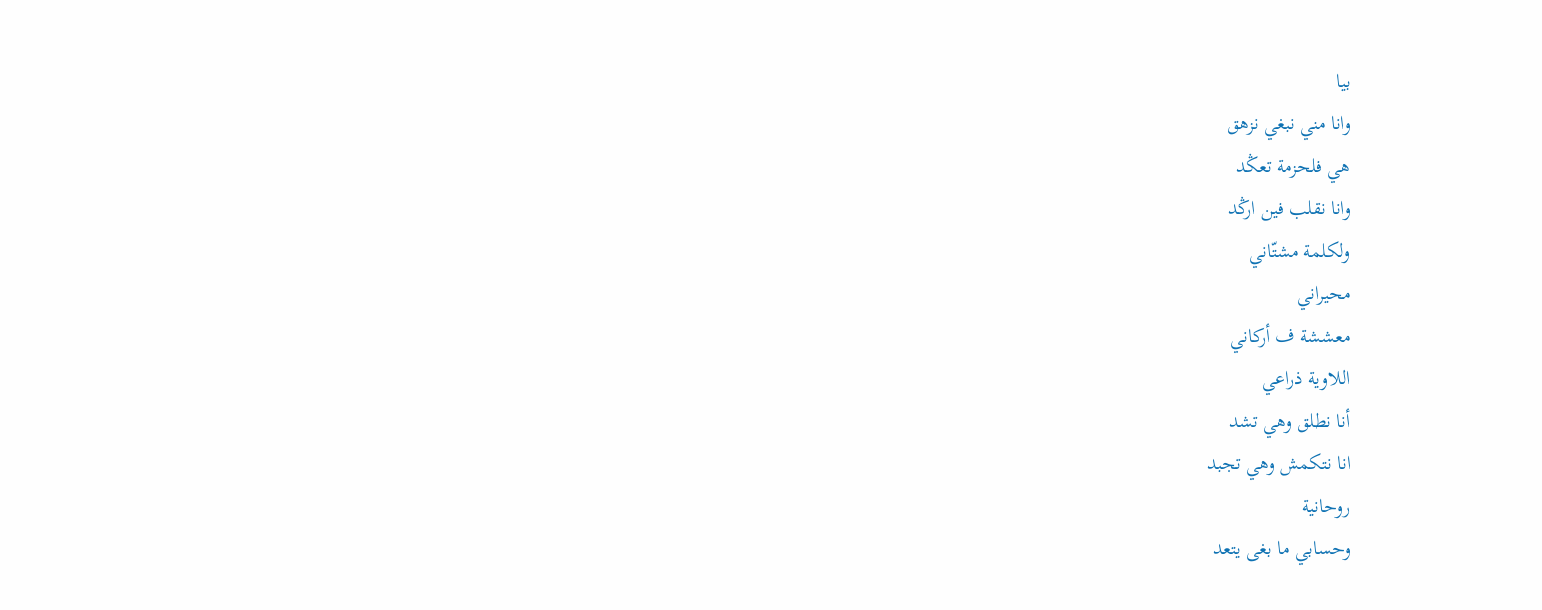بيا
وانا مني نبغي نزهق
هي فلحزمة تعڭد
وانا نقلب فين ارڭد
ولكلمة مشتّاني
محيراني
معششة ف أركاني
اللاوية ذراعي
أنا نطلق وهي تشد
انا نتكمش وهي تجبد
روحانية
وحسابي ما بغى يتعد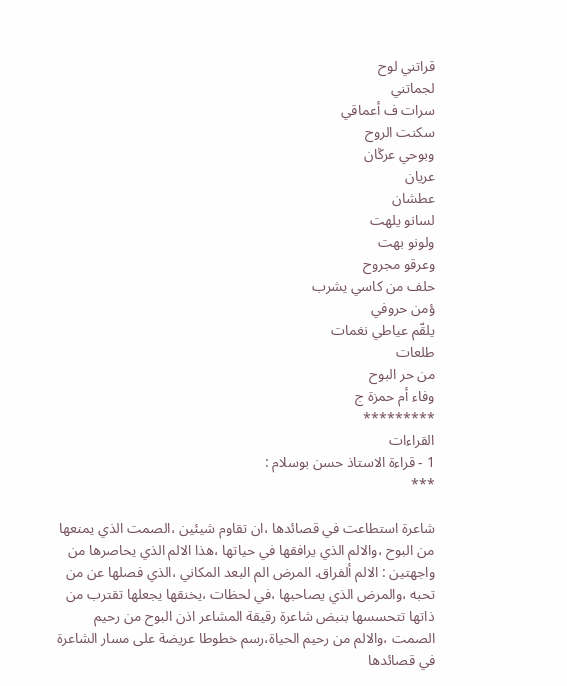قراتني لوح
لجماتني
سرات ف أعماقي
سكنت الروح
وبوحي عرڭان
عريان
عطشان
لسانو يلهت
ولونو بهت
وعرقو مجروح
حلف من كاسي يشرب
ؤمن حروفي
يلقّم عياطي نغمات
طلعات
من حر البوح
وفاء أم حمزة ج
*********
القراءات
1 - قراءة الاستاذ حسن بوسلام :
***

شاعرة استطاعت في قصائدها ،ان تقاوم شيئين ،الصمت الذي يمنعها من البوح ،والالم الذي يرافقها في حياتها ،هذا الالم الذي يحاصرها من واجهتين : الالم ألفراق. المرض الم البعد المكاني ،الذي فصلها عن من تحبه ،والمرض الذي يصاحبها ،في لحظات ،يخنقها يجعلها تقترب من ذاتها تتحسسها بنبض شاعرة رقيقة المشاعر اذن البوح من رحيم الصمت ،والالم من رحيم الحياة،رسم خطوطا عريضة على مسار الشاعرة في قصائدها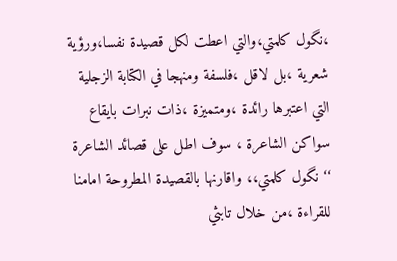،نگول كلمتي،والتي اعطت لكل قصيدة نفسا،ورؤية شعرية ،بل لاقل ،فلسفة ومنهجا في الكتابة الزجلية التي اعتبرها رائدة ،ومتميزة ،ذات نبرات بايقاع سواكن الشاعرة ، سوف اطل على قصائد الشاعرة ‘‘نگول كلمتي،، واقارنها بالقصيدة المطروحة امامنا للقراءة ،من خلال تابثي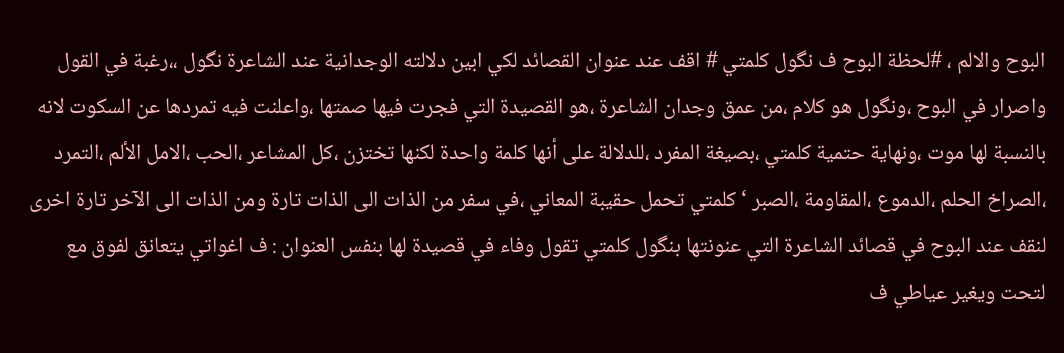البوح والالم ، #لحظة البوح ف نگول كلمتي # اقف عند عنوان القصائد لكي ابين دلالته الوجدانية عند الشاعرة نگول ،،رغبة في القول واصرار في البوح ،ونگول هو كلام ،من عمق وجدان الشاعرة ،هو القصيدة التي فجرت فيها صمتها ،واعلنت فيه تمردها عن السكوت لانه بالنسبة لها موت ،ونهاية حتمية كلمتي ،بصيغة المفرد ،للدلالة على أنها كلمة واحدة لكنها تختزن ،كل المشاعر ،الحب ،الامل الألم ،التمرد ،الصراخ الحلم ،الدموع ،المقاومة ،الصبر ‘كلمتي تحمل حقيبة المعاني ،في سفر من الذات الى الذات تارة ومن الذات الى الآخر تارة اخرى لنقف عند البوح في قصائد الشاعرة التي عنونتها بنگول كلمتي تقول وفاء في قصيدة لها بنفس العنوان : ف اغواتي يتعانق لفوق مع لتحت ويغير عياطي ف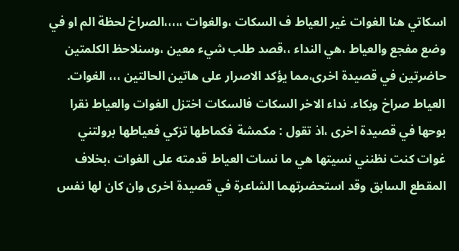اسكاتي هنا الغوات غير العياط ف السكات ،والغوات ،،،،،الصراخ لحظة الم او في وضع مفجع والعياط ،هي النداء ،،قصد طلب شيء معين ،وسنلاحظ الكلمتين حاضرتين في قصيدة اخرى،مما يؤكد الاصرار على هاتين الحالتين ،،، الغوات. العياط صراخ وبكاء. نداء الاخر السكات فالسكات اختزل الغوات والعياط نقرا بوحها في قصيدة اخرى ،اذ تقول : مكمشة فكماطها تزكي فعياطها برولتني غوات كنت نظنني نسيتها هي ما نسات العياط قدمته على الغوات ،بخلاف المقطع السابق وقد استحضرتهما الشاعرة في قصيدة اخرى وان كان لها نفس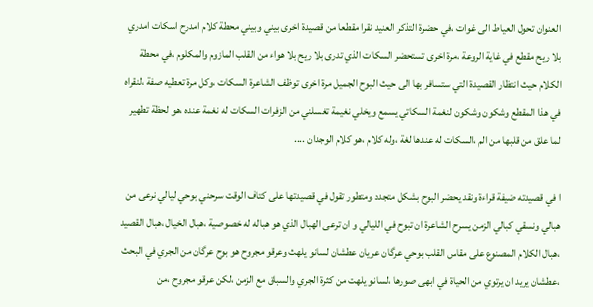العنوان تحول العياط الى غوات ،في حضرة التذكر العنيد نقرا مقطعا من قصيدة اخرى بيني وبيني محطة كلام امدرح اسكات امدري بلا ريح مقطع في غاية الروعة ،مرة اخرى تستحضر السكات الذي تدرى بلا ريح بلا هواء من القلب المازوم والمكلوم ،في محطة الكلام حيث انتظار القصيدة التي ستسافر بها الى حيث البوح الجميل مرة اخرى توظف الشاعرة السكات ،وكل مرة تعطيه صفة ،لنقراه في هذا المقطع وشكون وشكون لنغمة السكاتي يسمع ويخلي نغيمة تغسلني من الزفرات السكات له نغمة عنده ،هو لحظة تطهير لما علق من قلبها من الم ،السكات له عندها لغة ،وله كلام ،هو كلام الوجدان ....

ا في قصيدته ضيفة قراءة ونقد يحضر البوح بشكل متجدد ومتطور تقول في قصيدتها على كتاف الوقت سرحني بوحي ليالي نرعى من هبالي ونسقي كبالي الزمن يسرح الشاعرة ان تبوح في الليالي و ان ترعى الهبال الذي هو هباله له خصوصية ،هبال الخيال ،هبال القصيد ،هبال الكلام المصنوع على مقاس القلب بوحي عرگان عريان عطشان لسانو يلهث وعرقو مجروح هو بوح عرگان من الجري في البحث ،عطشان يريد ان يرتوي من الحياة في ابهى صورها ،لسانو يلهت من كثرة الجري والسباق مع الزمن ،لكن عرقو مجروح ،من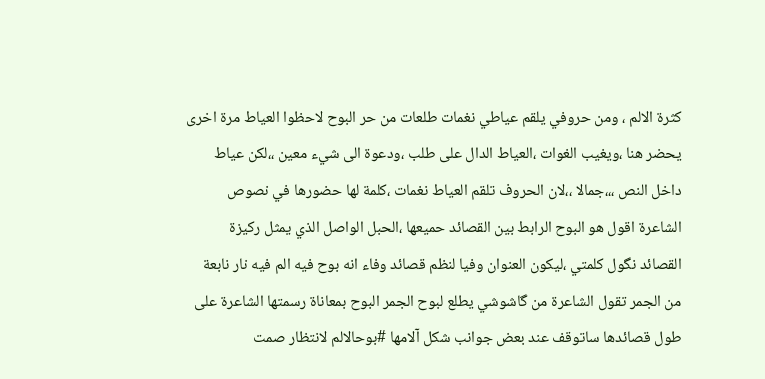كثرة الالم ، ومن حروفي يلقم عياطي نغمات طلعات من حر البوح لاحظوا العياط مرة اخرى يحضر هنا ،ويغيب الغوات ،العياط الدال على طلب ،ودعوة الى شيء معين ،،لكن عياط داخل النص ،،،جمالا ،،لان الحروف تلقم العياط نغمات ،كلمة لها حضورها في نصوص الشاعرة اقول هو البوح الرابط بين القصائد حميعها ،الحبل الواصل الذي يمثل ركيزة القصائد نگول كلمتي ،ليكون العنوان وفيا لنظم قصائد وفاء انه بوح فيه الم فيه نار نابعة من الجمر تقول الشاعرة من گاشوشي يطلع لبوح الجمر البوح بمعاناة رسمتها الشاعرة على طول قصائدها ساتوقف عند بعض جوانب شكل آلامها #بوحالالم لانتظار صمت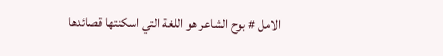الامل # بوح الشاعر هو اللغة التي اسكنتها قصائدها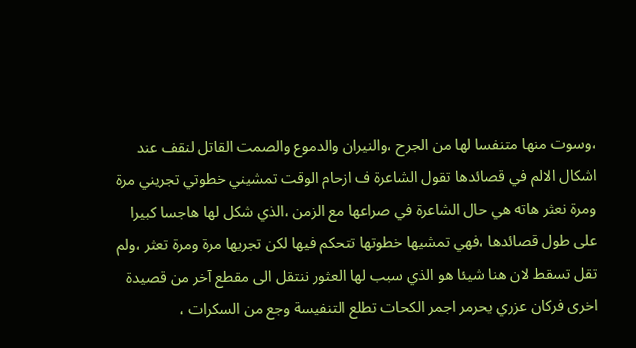،وسوت منها متنفسا لها من الجرح ،والنيران والدموع والصمت القاتل لنقف عند اشكال الالم في قصائدها تقول الشاعرة ف ازحام الوقت تمشيني خطوتي تجريني مرة ومرة نعثر هاته هي حال الشاعرة في صراعها مع الزمن ،الذي شكل لها هاجسا كبيرا على طول قصائدها ،فهي تمشيها خطوتها تتحكم فيها لكن تجريها مرة ومرة تعثر ،ولم تقل تسقط لان هنا شيئا هو الذي سبب لها العثور ننتقل الى مقطع آخر من قصيدة اخرى فركان عزري يحرمر اجمر الكحات تطلع التنفيسة وجع من السكرات ،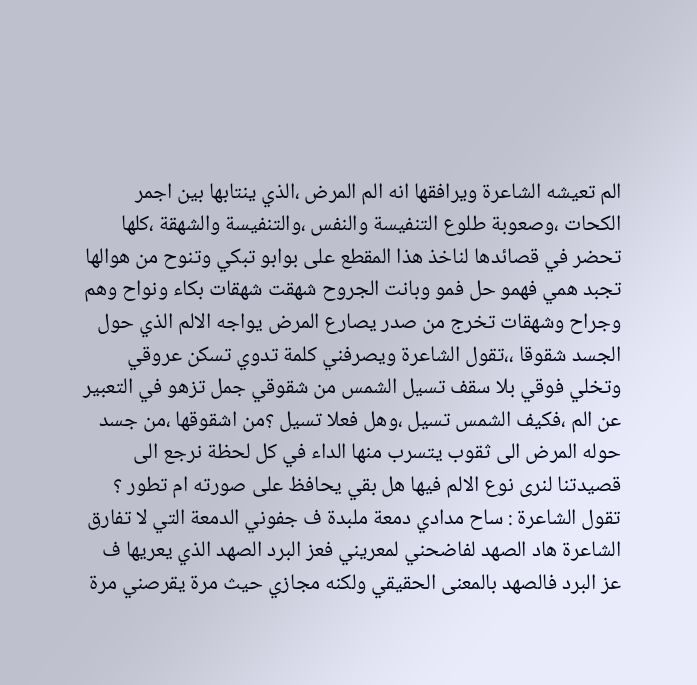الم تعيشه الشاعرة ويرافقها انه الم المرض ،الذي ينتابها بين اجمر الكحات ،وصعوبة طلوع التنفيسة والنفس ،والتنفيسة والشهقة ،كلها تحضر في قصائدها لناخذ هذا المقطع على بوابو تبكي وتنوح من هوالها تجبد همي فهمو حل فمو وبانت الجروح شهقت شهقات بكاء ونواح وهم وجراح وشهقات تخرج من صدر يصارع المرض يواجه الالم الذي حول الجسد شقوقا ،،تقول الشاعرة ويصرفني كلمة تدوي تسكن عروقي وتخلي فوقي بلا سقف تسيل الشمس من شقوقي جمل تزهو في التعبير عن الم ،فكيف الشمس تسيل ،وهل فعلا تسيل ؟من اشقوقها ،من جسد حوله المرض الى ثقوب يتسرب منها الداء في كل لحظة نرجع الى قصيدتنا لنرى نوع الالم فيها هل بقي يحافظ على صورته ام تطور ؟ تقول الشاعرة : ساح مدادي دمعة ملبدة ف جفوني الدمعة التي لا تفارق الشاعرة هاد الصهد لفاضحني لمعريني فعز البرد الصهد الذي يعريها ف عز البرد فالصهد بالمعنى الحقيقي ولكنه مجازي حيث مرة يقرصني مرة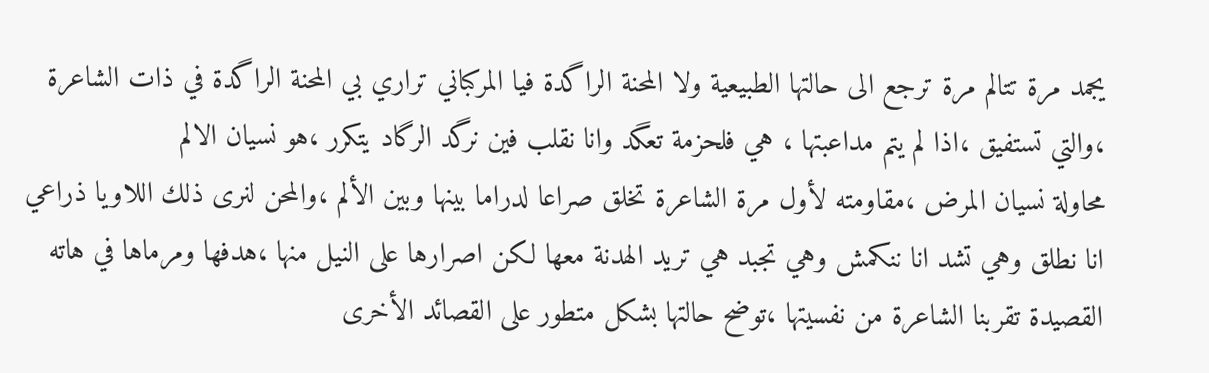يجمد مرة تتالم مرة ترجع الى حالتها الطبيعية ولا المحنة الراگدة فيا المركباني تراري بي المحنة الراگدة في ذات الشاعرة ،والتي تستفيق ،اذا لم يتم مداعبتها ، هي فلحزمة تعگد وانا نقلب فين نرگد الرگاد يتكرر ،هو نسيان الالم
محاولة نسيان المرض ،مقاومته لأول مرة الشاعرة تخلق صراعا لدراما بينها وبين الألم ،والمحن لنرى ذلك اللاويا ذراعي انا نطلق وهي تشد انا ننكمش وهي تجبد هي تريد الهدنة معها لكن اصرارها على النيل منها ،هدفها ومرماها في هاته القصيدة تقربنا الشاعرة من نفسيتها ،توضح حالتها بشكل متطور على القصائد الأخرى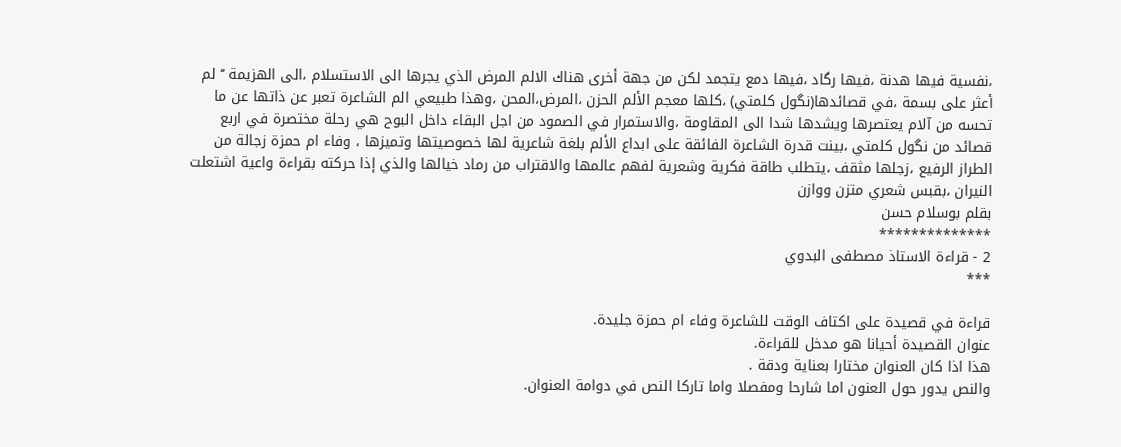،نفسية فيها هدنة ،فيها رگاد ،فيها دمع يتجمد لكن من جهة أخرى هناك الالم المرض الذي يجرها الى الاستسلام ،الى الهزيمة ‘‘ لم أعثر على بسمة ،في قصائدها(نگول كلمتي) ،كلها معجم الألم الحزن ،المرض،المحن ،وهذا طبيعي الم الشاعرة تعبر عن ذاتها عن ما تحسه من آلام يعتصرها ويشدها شدا الى المقاومة ،والاستمرار في الصمود من اجل البقاء داخل البوح هي رحلة مختصرة في اربع قصائد من نگول كلمتي ،بينت قدرة الشاعرة الفائقة على ابداع الألم بلغة شاعرية لها خصوصيتها وتميزها ، وفاء ام حمزة زجالة من الطراز الرفيع ،زجلها مثقف ،يتطلب طاقة فكرية وشعرية لفهم عالمها والاقتراب من رماد خيالها والذي إذا حركته بقراءة واعية اشتعلت النيران ،بقبس شعري متزن ووازن
بقلم بوسلام حسن
**************
2 - قراءة الاستاذ مصطفى البدوي
***

قراءة في قصيدة على اكتاف الوقت للشاعرة وفاء ام حمزة جليدة.
عنوان القصيدة أحيانا هو مدخل للقراءة.
هذا اذا كان العنوان مختارا بعناية ودقة .
والنص يدور حول العنون اما شارحا ومفصلا واما تاركا النص في دوامة العنوان.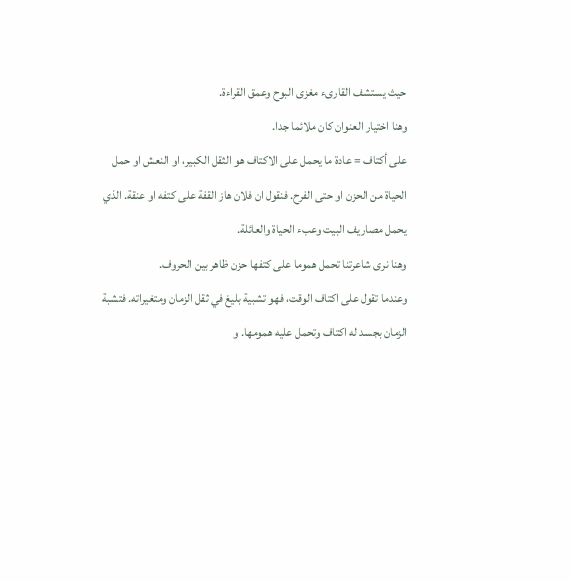حيث يستشف القارىء مغزى البوح وعمق القراءة.
وهنا اختيار العنوان كان ملائما جدا.
على أكتاف = عادة ما يحمل على الاكتاف هو الثقل الكبير، او النعش او حمل الحياة من الحزن او حتى الفرح. فنقول ان فلان هاز القفة على كتفه او عنقة. الذي يحمل مصاريف البيت وعبء الحياة والعائلة.
وهنا نرى شاعرتنا تحمل هموما على كتفها حزن ظاهر بين الحروف.
وعندما تقول على اكتاف الوقت، فهو تشبية بليغ في ثقل الزمان ومتغيراته. فتشبة الزمان بجسد له اكتاف وتحمل عليه همومها. و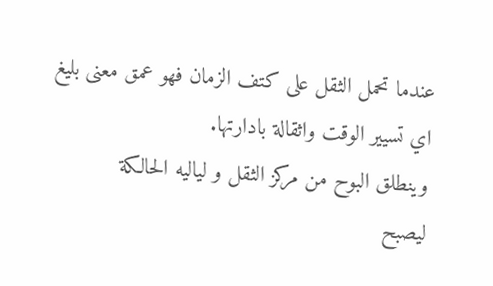عندما تحمل الثقل على كتف الزمان فهو عمق معنى بليغ اي تسيير الوقت واثقالة بادارتها.
وينطلق البوح من مركز الثقل و لياليه الحالكة
ليصبح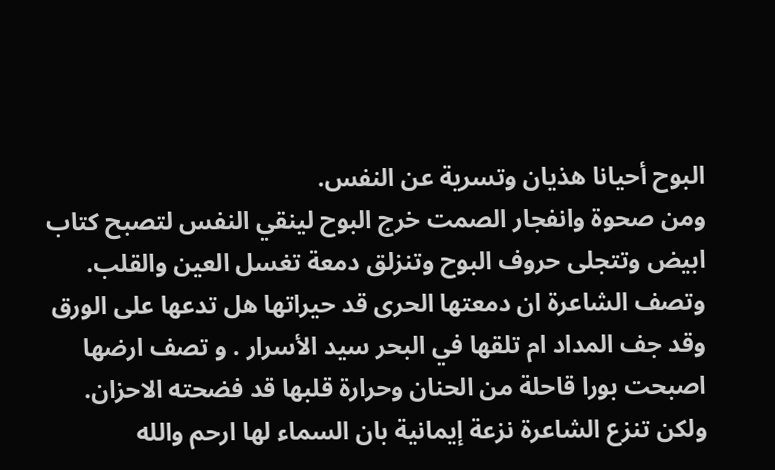البوح أحيانا هذيان وتسرية عن النفس.
ومن صحوة وانفجار الصمت خرج البوح لينقي النفس لتصبح كتاب ابيض وتتجلى حروف البوح وتنزلق دمعة تغسل العين والقلب.
وتصف الشاعرة ان دمعتها الحرى قد حيراتها هل تدعها على الورق وقد جف المداد ام تلقها في البحر سيد الأسرار . و تصف ارضها اصبحت بورا قاحلة من الحنان وحرارة قلبها قد فضحته الاحزان. ولكن تنزع الشاعرة نزعة إيمانية بان السماء لها ارحم والله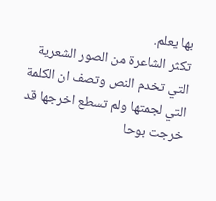بها يعلم.
تكثر الشاعرة من الصور الشعرية التي تخدم النص وتصف ان الكلمة التي لجمتها ولم تسطع اخرجها قد خرجت بوحا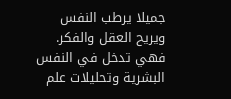جميلا يرطب النفس ويريح العقل والفكر.
فهي تدخل في النفس البشرية وتحليلات علم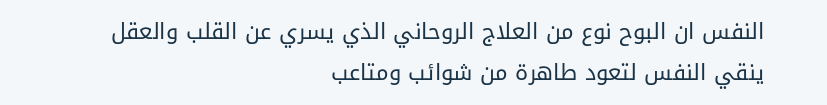النفس ان البوح نوع من العلاج الروحاني الذي يسري عن القلب والعقل ينقي النفس لتعود طاهرة من شوائب ومتاعب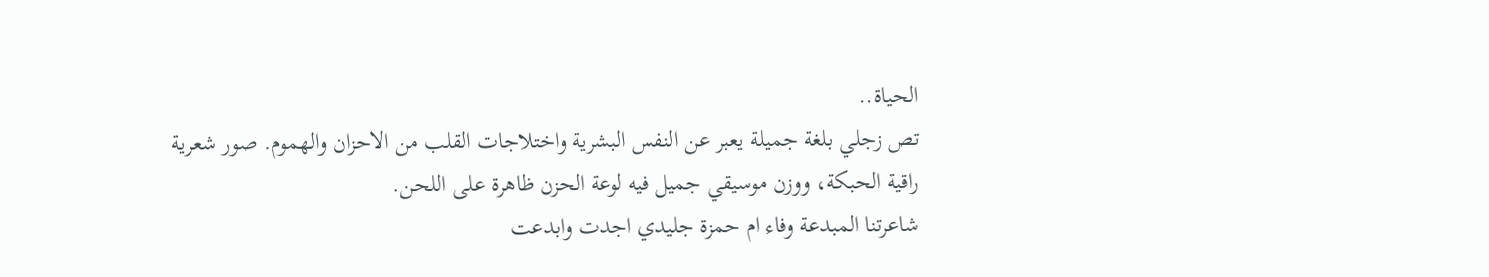الحياة..
تص زجلي بلغة جميلة يعبر عن النفس البشرية واختلاجات القلب من الاحزان والهموم. صور شعرية راقية الحبكة، ووزن موسيقي جميل فيه لوعة الحزن ظاهرة على اللحن.
شاعرتنا المبدعة وفاء ام حمزة جليدي اجدت وابدعت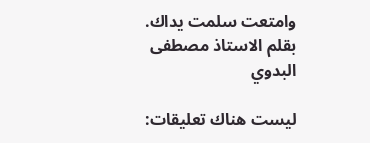وامتعت سلمت يداك.
بقلم الاستاذ مصطفى البدوي

ليست هناك تعليقات: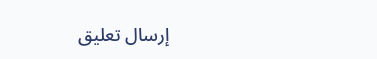إرسال تعليق